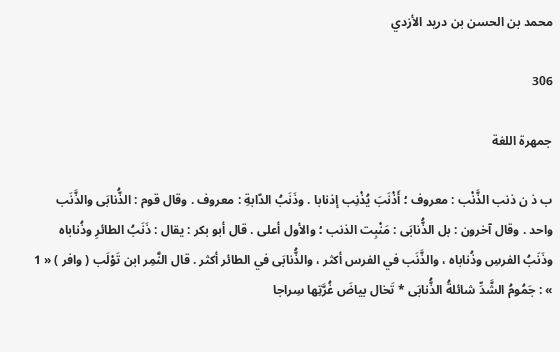محمد بن الحسن بن دريد الأزدي

306

جمهرة اللغة

ب ذ ن ذنب الذَّنْب : معروف ؛ أَذْنَبَ يُذْنِب إذنابا . وذَنَبُ الدّابةِ : معروف . وقال قوم : الذُّنابَى والذَّنَب واحد . وقال آخرون : بل الذُّنابَى : مَنْبِت الذنب ؛ والأول أعلى . قال أبو بكر : يقال : ذَنَبُ الطائرِ وذُناباه وذَنَبُ الفرسِ وذُناباه ، والذَّنَب في الفرس أكثر ، والذُّنابَى في الطائر أكثر . قال النَّمِر ابن تَوْلَب ( وافر ) « 1 » : جَمُومُ الشَّدِّ شائلةُ الذُّنابَى * تَخال بياضَ غُرَّتِها سِراجا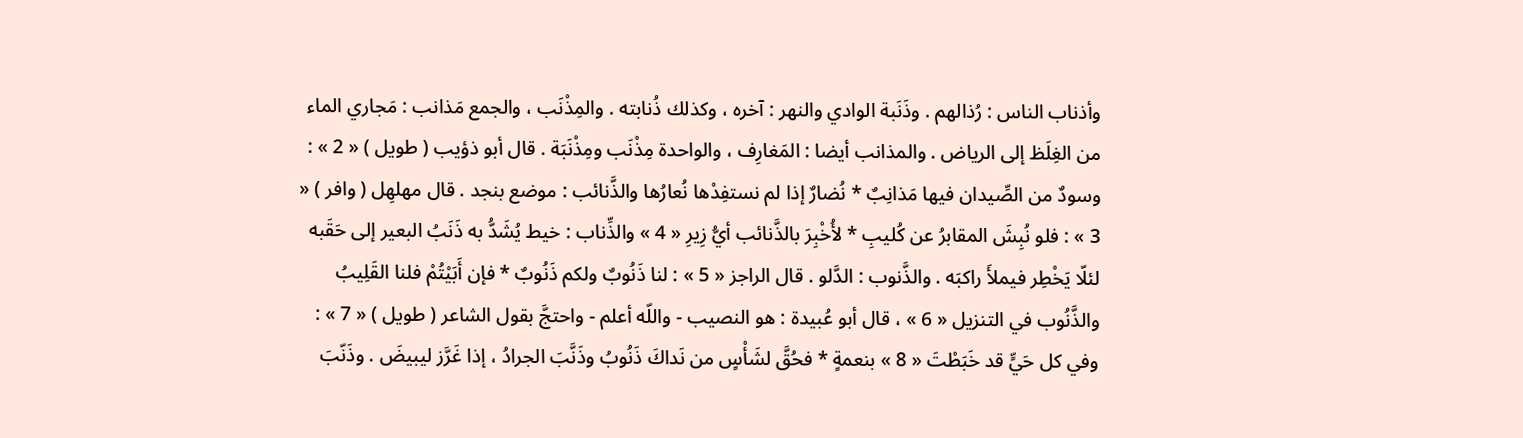وأذناب الناس : رُذالهم . وذَنَبة الوادي والنهر : آخره ، وكذلك ذُنابته . والمِذْنَب ، والجمع مَذانب : مَجاري الماء من الغِلَظ إلى الرياض . والمذانب أيضا : المَغارِف ، والواحدة مِذْنَب ومِذْنَبَة . قال أبو ذؤيب ( طويل ) « 2 » : وسودٌ من الصِّيدان فيها مَذانِبٌ * نُضارٌ إذا لم نستفِدْها نُعارُها والذَّنائب : موضع بنجد . قال مهلهِل ( وافر ) « 3 » : فلو نُبِشَ المقابرُ عن كُليبِ * لأُخْبِرَ بالذَّنائب أيُّ زِيرِ « 4 » والذِّناب : خيط يُشَدُّ به ذَنَبُ البعير إلى حَقَبه لئلّا يَخْطِر فيملأَ راكبَه . والذَّنوب : الدَّلو . قال الراجز « 5 » : لنا ذَنُوبٌ ولكم ذَنُوبٌ * فإن أَبَيْتُمْ فلنا القَلِيبُ والذَّنُوب في التنزيل « 6 » ، قال أبو عُبيدة : هو النصيب - واللّه أعلم - واحتجَّ بقول الشاعر ( طويل ) « 7 » : وفي كل حَيٍّ قد خَبَطْتَ « 8 » بنعمةٍ * فحُقَّ لشَأْسٍ من نَداكَ ذَنُوبُ وذَنَّبَ الجرادُ ، إذا غَرَّز ليبيضَ . وذَنّبَ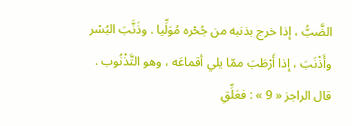الضَّبُّ ، إذا خرج بذنبه من جُحْره مُوَلِّيا . وذَنَّبَ البُسْر وأَذْنَبَ ، إذا أَرْطَبَ ممّا يلي أقماعَه ، وهو التَّذْنُوب . قال الراجز « 9 » : فعَلِّقِ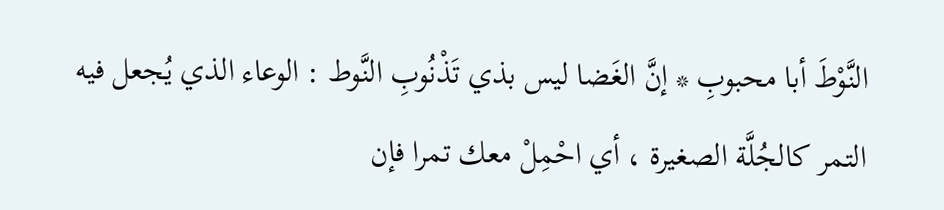النَّوْطَ أبا محبوبِ * إنَّ الغَضا ليس بذي تَذْنُوبِ النَّوط : الوعاء الذي يُجعل فيه التمر كالجُلَّة الصغيرة ، أي احْمِلْ معك تمرا فإن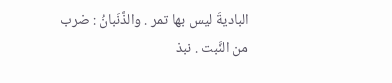الباديةَ ليس بها تمر . والذَّنَبانُ : ضرب من النَّبت . نبذ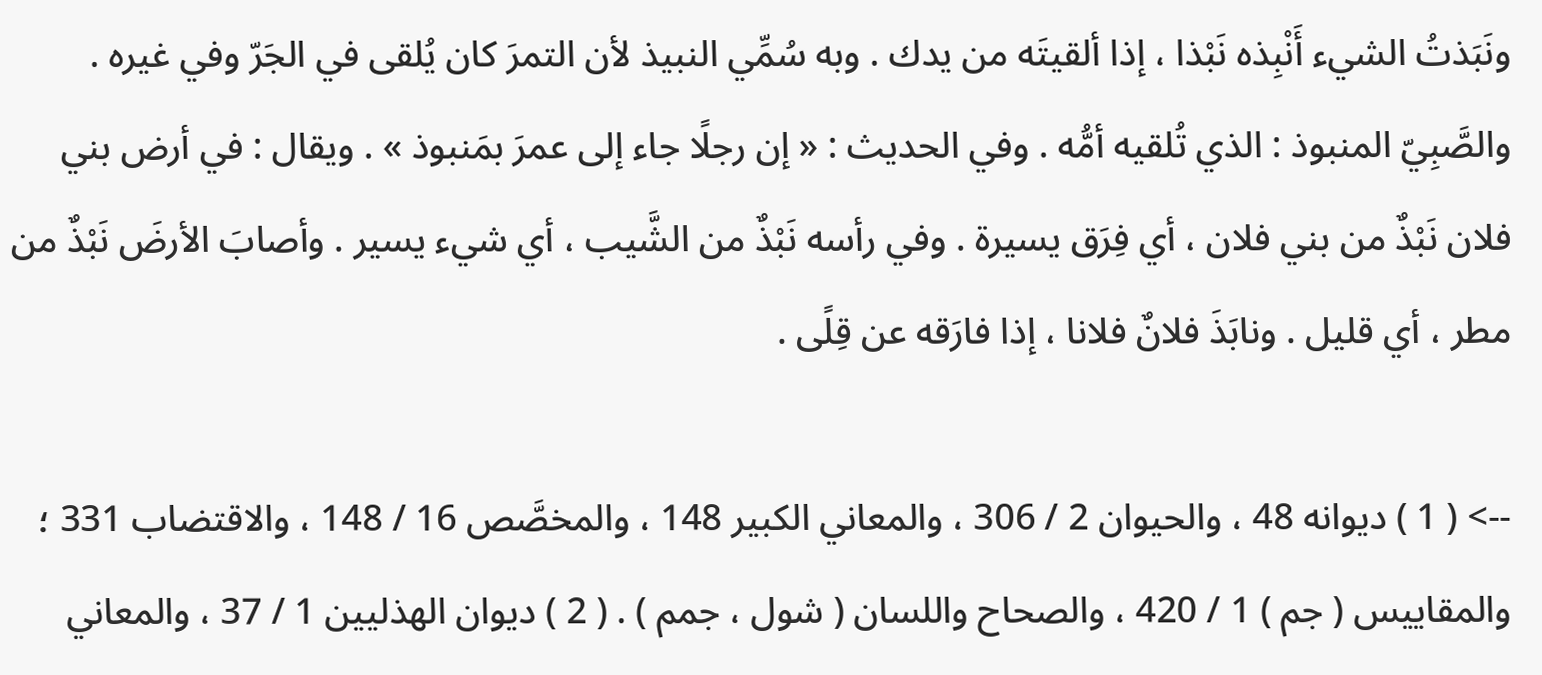ونَبَذتُ الشيء أَنْبِذه نَبْذا ، إذا ألقيتَه من يدك . وبه سُمِّي النبيذ لأن التمرَ كان يُلقى في الجَرّ وفي غيره . والصَّبِيّ المنبوذ : الذي تُلقيه أمُّه . وفي الحديث : « إن رجلًا جاء إلى عمرَ بمَنبوذ » . ويقال : في أرض بني فلان نَبْذٌ من بني فلان ، أي فِرَق يسيرة . وفي رأسه نَبْذٌ من الشَّيب ، أي شيء يسير . وأصابَ الأرضَ نَبْذٌ من مطر ، أي قليل . ونابَذَ فلانٌ فلانا ، إذا فارَقه عن قِلًى .

--> ( 1 ) ديوانه 48 ، والحيوان 2 / 306 ، والمعاني الكبير 148 ، والمخصَّص 16 / 148 ، والاقتضاب 331 ؛ والمقاييس ( جم ) 1 / 420 ، والصحاح واللسان ( شول ، جمم ) . ( 2 ) ديوان الهذليين 1 / 37 ، والمعاني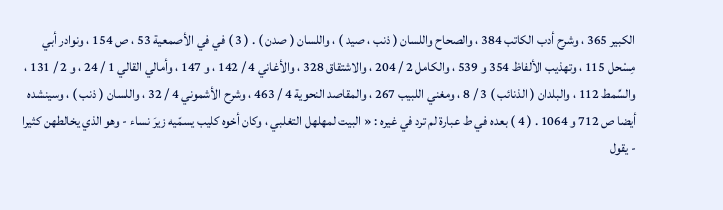الكبير 365 ، وشرح أدب الكاتب 384 ، والصحاح واللسان ( ذنب ، صيد ) ، واللسان ( صدن ) . ( 3 ) في في الأصمعية 53 ، ص 154 ، ونوادر أبي مِسْحل 115 ، وتهذيب الألفاظ 354 و 539 ، والكامل 2 / 204 ، والاشتقاق 328 ، والأغاني 4 / 142 ، و 147 ، وأمالي القالي 1 / 24 ، و 2 / 131 ، والسِّمط 112 ، والبلدان ( الذنائب ) 3 / 8 ، ومغني اللبيب 267 ، والمقاصد النحوية 4 / 463 ، وشرح الأشموني 4 / 32 ، واللسان ( ذنب ) ، وسينشده أيضا ص 712 و 1064 . ( 4 ) بعده في ط عبارة لم ترد في غيره : « البيت لمهلهل التغلبي ، وكان أخوه كليب يسمّيه زيرَ نساء - وهو الذي يخالطهن كثيرا - يقول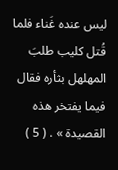ليس عنده غَناء فلما قُتل كليب طلبَ المهلهل بثأره فقال فيما يفتخر هذه القصيدة » . ( 5 )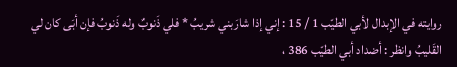روايته في الإبدال لأبي الطيّب 1 / 15 : إني إذا شارَبني شريبُ * فلي ذَنوبٌ وله ذَنوبُ فإن أبَى كان لي القَليبُ وانظر : أضداد أبي الطيّب 386 ،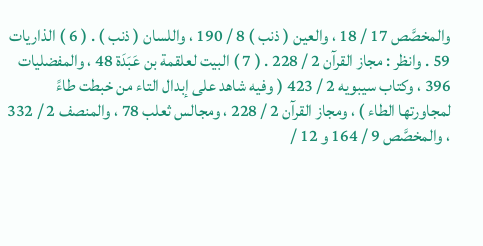والمخصَّص 17 / 18 ، والعين ( ذنب ) 8 / 190 ، واللسان ( ذنب ) . ( 6 ) الذاريات 59 . وانظر : مجاز القرآن 2 / 228 . ( 7 ) البيت لعلقمة بن عَبَدَة 48 ، والمفضليات 396 ، وكتاب سيبويه 2 / 423 ( وفيه شاهد على إبدال التاء من خبطت طاءً لمجاورتها الطاء ) ، ومجاز القرآن 2 / 228 ، ومجالس ثعلب 78 ، والمنصف 2 / 332 ، والمخصَّص 9 / 164 و 12 /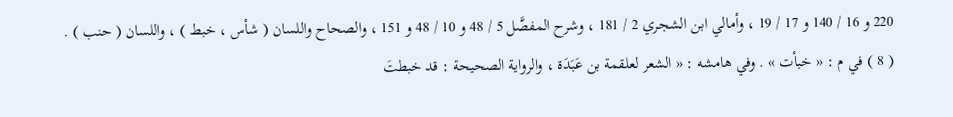220 و 16 / 140 و 17 / 19 ، وأمالي ابن الشجري 2 / 181 ، وشرح المفصَّل 5 / 48 و 10 / 48 و 151 ، والصحاح واللسان ( شأس ، خبط ) ، واللسان ( حنب ) . ( 8 ) في م : « خبأت » . وفي هامشه : « الشعر لعلقمة بن عَبَدَة ، والرواية الصحيحة : قد خبطتَ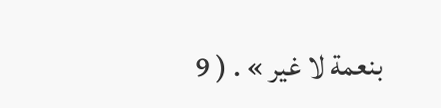بنعمة لا غير » . ( 9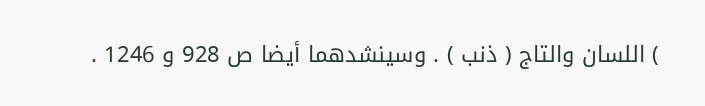) اللسان والتاج ( ذنب ) . وسينشدهما أيضا ص 928 و 1246 .